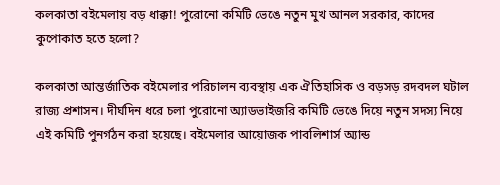কলকাতা বইমেলায় বড় ধাক্কা! পুরোনো কমিটি ভেঙে নতুন মুখ আনল সরকার, কাদের কুপোকাত হতে হলো?

কলকাতা আন্তর্জাতিক বইমেলার পরিচালন ব্যবস্থায় এক ঐতিহাসিক ও বড়সড় রদবদল ঘটাল রাজ্য প্রশাসন। দীর্ঘদিন ধরে চলা পুরোনো অ্যাডভাইজরি কমিটি ভেঙে দিয়ে নতুন সদস্য নিয়ে এই কমিটি পুনর্গঠন করা হয়েছে। বইমেলার আয়োজক পাবলিশার্স অ্যান্ড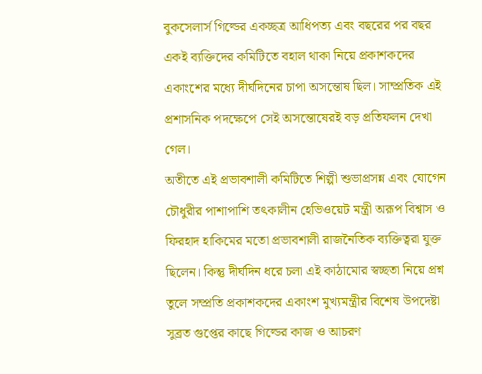বুকসেলার্স গিল্ডের একচ্ছত্র আধিপত্য এবং বছরের পর বছর একই ব্যক্তিদের কমিটিতে বহাল থাকা নিয়ে প্রকাশকদের একাংশের মধ্যে দীর্ঘদিনের চাপা অসন্তোষ ছিল। সাম্প্রতিক এই প্রশাসনিক পদক্ষেপে সেই অসন্তোষেরই বড় প্রতিফলন দেখা গেল।
অতীতে এই প্রভাবশালী কমিটিতে শিল্পী শুভাপ্রসন্ন এবং যোগেন চৌধুরীর পাশাপাশি তৎকালীন হেভিওয়েট মন্ত্রী অরূপ বিশ্বাস ও ফিরহাদ হাকিমের মতো প্রভাবশালী রাজনৈতিক ব্যক্তিত্বরা যুক্ত ছিলেন। কিন্তু দীর্ঘদিন ধরে চলা এই কাঠামোর স্বচ্ছতা নিয়ে প্রশ্ন তুলে সম্প্রতি প্রকাশকদের একাংশ মুখ্যমন্ত্রীর বিশেষ উপদেষ্টা সুব্রত গুপ্তের কাছে গিল্ডের কাজ ও আচরণ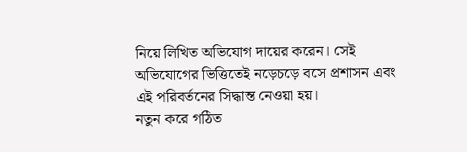নিয়ে লিখিত অভিযোগ দায়ের করেন। সেই অভিযোগের ভিত্তিতেই নড়েচড়ে বসে প্রশাসন এবং এই পরিবর্তনের সিদ্ধান্ত নেওয়া হয়।
নতুন করে গঠিত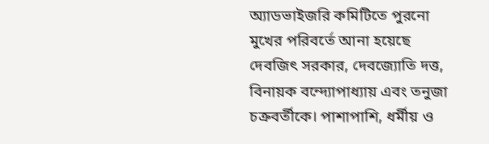অ্যাডভাইজরি কমিটিতে পুরনো মুখের পরিবর্তে আনা হয়েছে দেবজিৎ সরকার, দেবজ্যোতি দত্ত, বিনায়ক বন্দ্যোপাধ্যায় এবং তনুজা চক্রবর্তীকে। পাশাপাশি, ধর্মীয় ও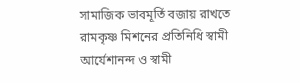সামাজিক ভাবমূর্তি বজায় রাখতে রামকৃষ্ণ মিশনের প্রতিনিধি স্বামী আর্যেশানন্দ ও স্বামী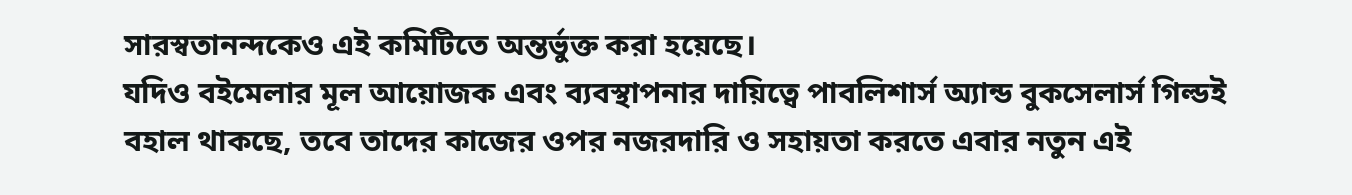সারস্বতানন্দকেও এই কমিটিতে অন্তর্ভুক্ত করা হয়েছে।
যদিও বইমেলার মূল আয়োজক এবং ব্যবস্থাপনার দায়িত্বে পাবলিশার্স অ্যান্ড বুকসেলার্স গিল্ডই বহাল থাকছে, তবে তাদের কাজের ওপর নজরদারি ও সহায়তা করতে এবার নতুন এই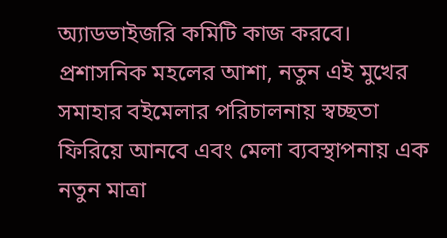অ্যাডভাইজরি কমিটি কাজ করবে। প্রশাসনিক মহলের আশা, নতুন এই মুখের সমাহার বইমেলার পরিচালনায় স্বচ্ছতা ফিরিয়ে আনবে এবং মেলা ব্যবস্থাপনায় এক নতুন মাত্রা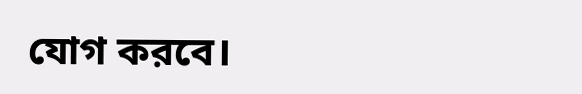যোগ করবে।